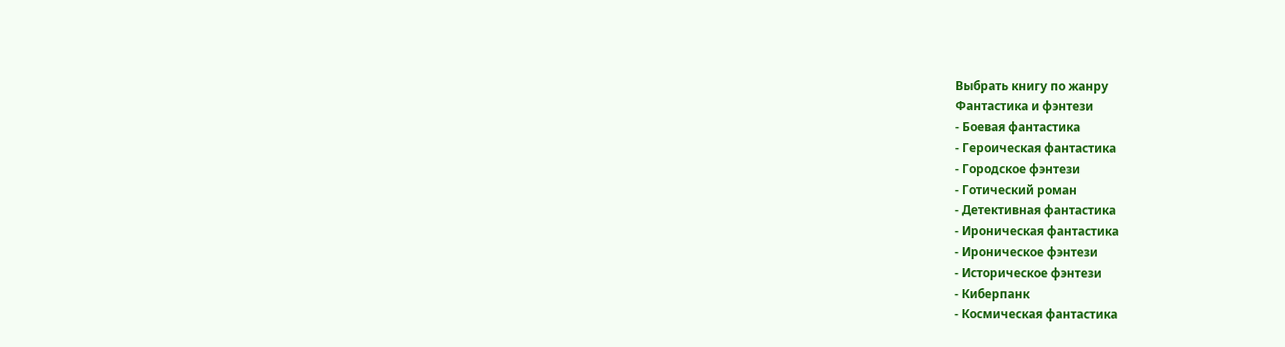Выбрать книгу по жанру
Фантастика и фэнтези
- Боевая фантастика
- Героическая фантастика
- Городское фэнтези
- Готический роман
- Детективная фантастика
- Ироническая фантастика
- Ироническое фэнтези
- Историческое фэнтези
- Киберпанк
- Космическая фантастика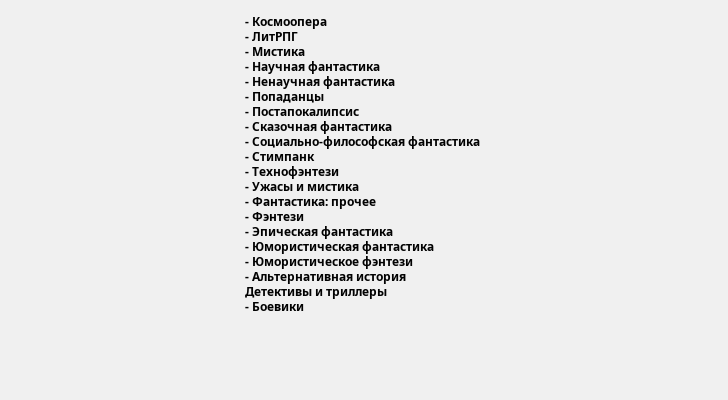- Космоопера
- ЛитРПГ
- Мистика
- Научная фантастика
- Ненаучная фантастика
- Попаданцы
- Постапокалипсис
- Сказочная фантастика
- Социально-философская фантастика
- Стимпанк
- Технофэнтези
- Ужасы и мистика
- Фантастика: прочее
- Фэнтези
- Эпическая фантастика
- Юмористическая фантастика
- Юмористическое фэнтези
- Альтернативная история
Детективы и триллеры
- Боевики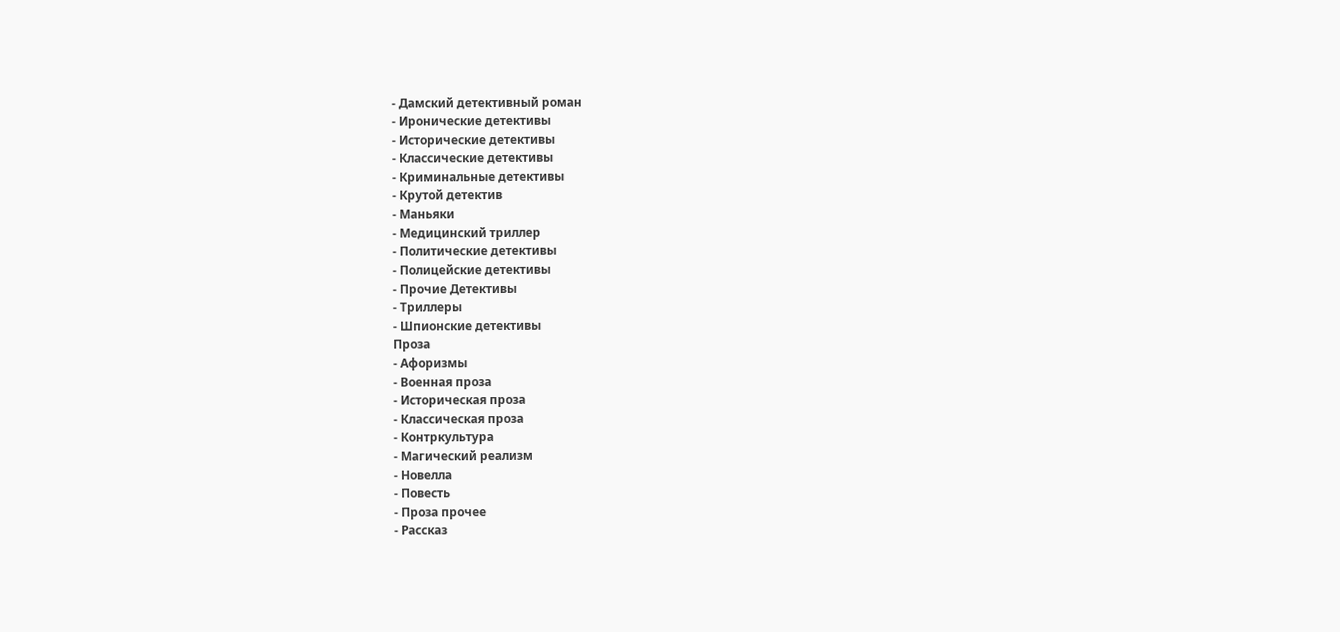- Дамский детективный роман
- Иронические детективы
- Исторические детективы
- Классические детективы
- Криминальные детективы
- Крутой детектив
- Маньяки
- Медицинский триллер
- Политические детективы
- Полицейские детективы
- Прочие Детективы
- Триллеры
- Шпионские детективы
Проза
- Афоризмы
- Военная проза
- Историческая проза
- Классическая проза
- Контркультура
- Магический реализм
- Новелла
- Повесть
- Проза прочее
- Рассказ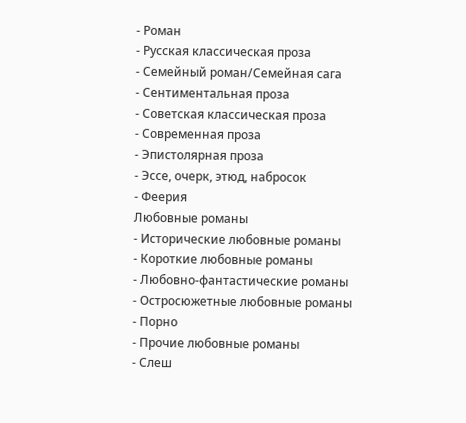- Роман
- Русская классическая проза
- Семейный роман/Семейная сага
- Сентиментальная проза
- Советская классическая проза
- Современная проза
- Эпистолярная проза
- Эссе, очерк, этюд, набросок
- Феерия
Любовные романы
- Исторические любовные романы
- Короткие любовные романы
- Любовно-фантастические романы
- Остросюжетные любовные романы
- Порно
- Прочие любовные романы
- Слеш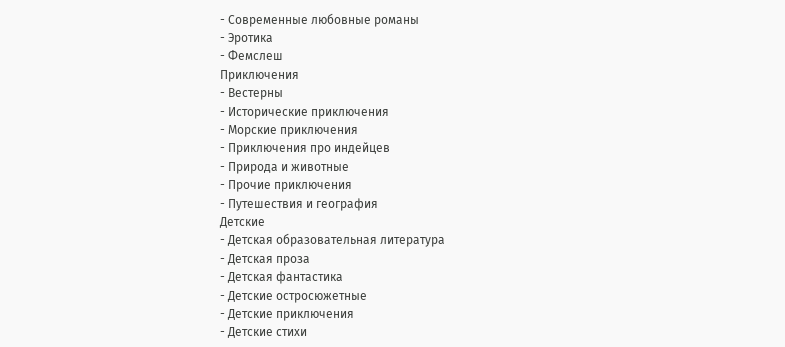- Современные любовные романы
- Эротика
- Фемслеш
Приключения
- Вестерны
- Исторические приключения
- Морские приключения
- Приключения про индейцев
- Природа и животные
- Прочие приключения
- Путешествия и география
Детские
- Детская образовательная литература
- Детская проза
- Детская фантастика
- Детские остросюжетные
- Детские приключения
- Детские стихи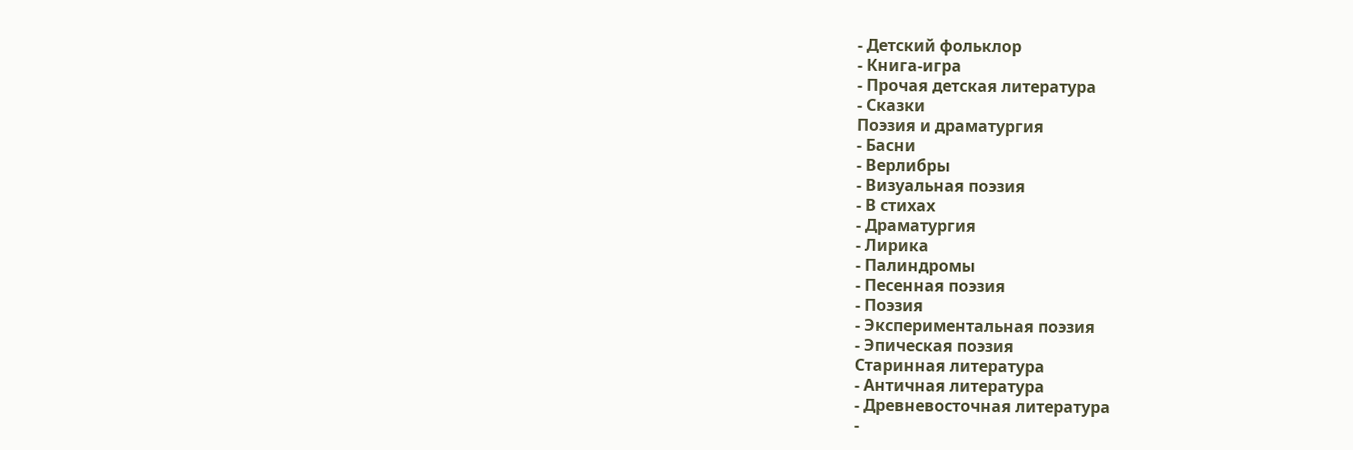- Детский фольклор
- Книга-игра
- Прочая детская литература
- Сказки
Поэзия и драматургия
- Басни
- Верлибры
- Визуальная поэзия
- В стихах
- Драматургия
- Лирика
- Палиндромы
- Песенная поэзия
- Поэзия
- Экспериментальная поэзия
- Эпическая поэзия
Старинная литература
- Античная литература
- Древневосточная литература
-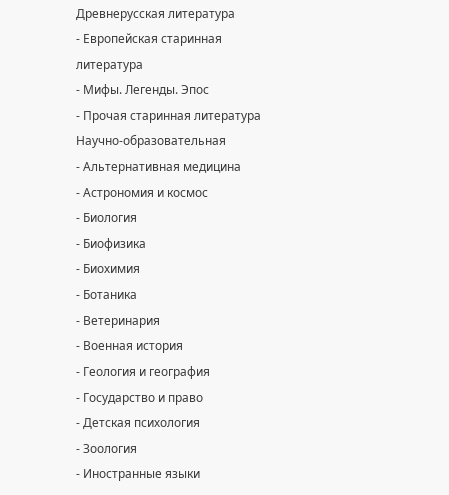Древнерусская литература
- Европейская старинная литература
- Мифы. Легенды. Эпос
- Прочая старинная литература
Научно-образовательная
- Альтернативная медицина
- Астрономия и космос
- Биология
- Биофизика
- Биохимия
- Ботаника
- Ветеринария
- Военная история
- Геология и география
- Государство и право
- Детская психология
- Зоология
- Иностранные языки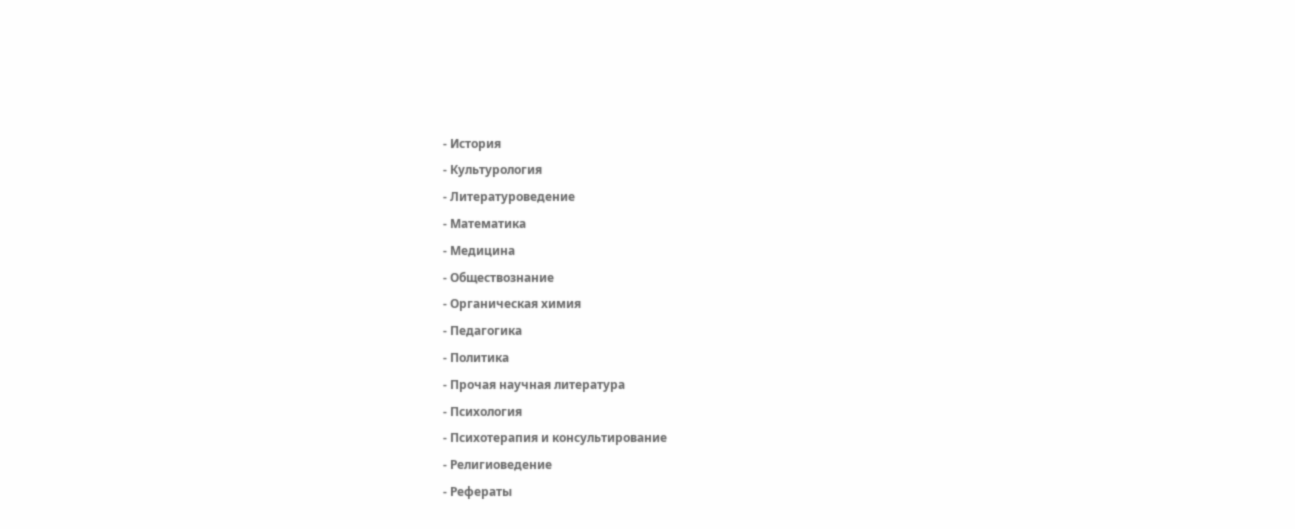- История
- Культурология
- Литературоведение
- Математика
- Медицина
- Обществознание
- Органическая химия
- Педагогика
- Политика
- Прочая научная литература
- Психология
- Психотерапия и консультирование
- Религиоведение
- Рефераты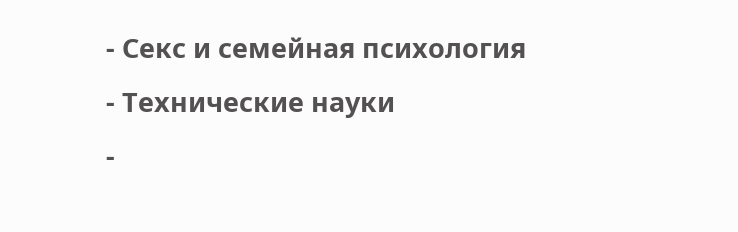- Секс и семейная психология
- Технические науки
-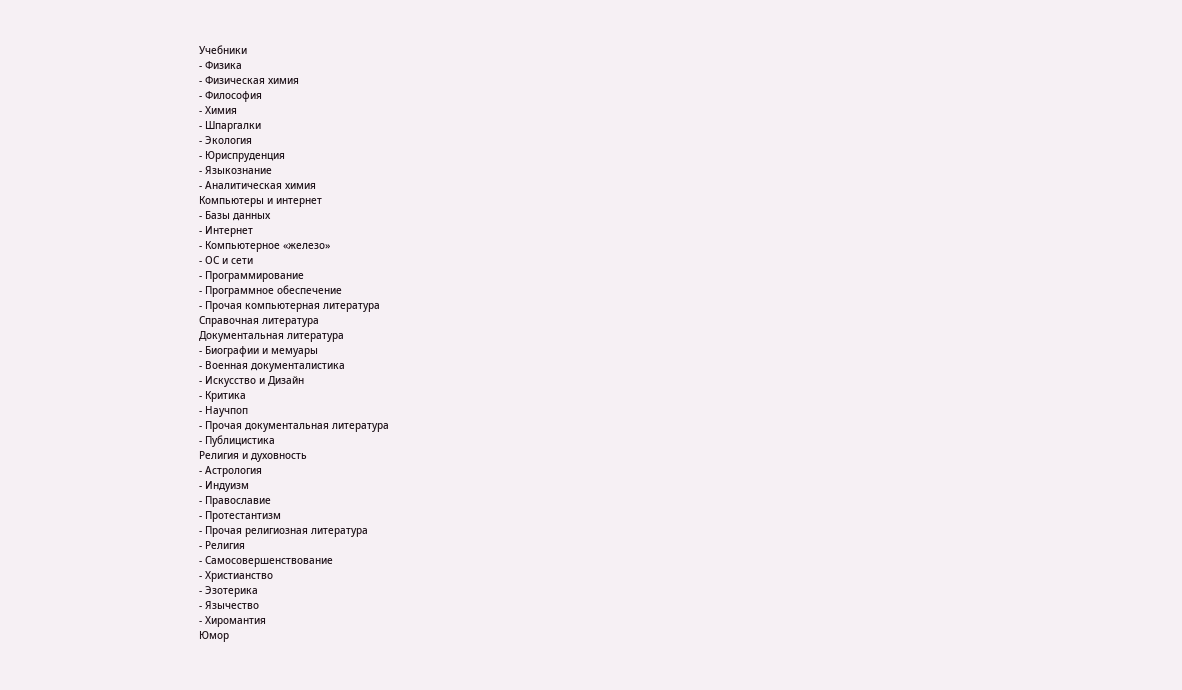Учебники
- Физика
- Физическая химия
- Философия
- Химия
- Шпаргалки
- Экология
- Юриспруденция
- Языкознание
- Аналитическая химия
Компьютеры и интернет
- Базы данных
- Интернет
- Компьютерное «железо»
- ОС и сети
- Программирование
- Программное обеспечение
- Прочая компьютерная литература
Справочная литература
Документальная литература
- Биографии и мемуары
- Военная документалистика
- Искусство и Дизайн
- Критика
- Научпоп
- Прочая документальная литература
- Публицистика
Религия и духовность
- Астрология
- Индуизм
- Православие
- Протестантизм
- Прочая религиозная литература
- Религия
- Самосовершенствование
- Христианство
- Эзотерика
- Язычество
- Хиромантия
Юмор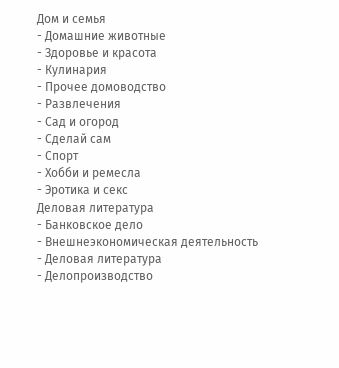Дом и семья
- Домашние животные
- Здоровье и красота
- Кулинария
- Прочее домоводство
- Развлечения
- Сад и огород
- Сделай сам
- Спорт
- Хобби и ремесла
- Эротика и секс
Деловая литература
- Банковское дело
- Внешнеэкономическая деятельность
- Деловая литература
- Делопроизводство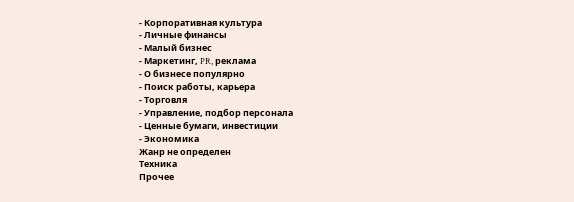- Корпоративная культура
- Личные финансы
- Малый бизнес
- Маркетинг, PR, реклама
- О бизнесе популярно
- Поиск работы, карьера
- Торговля
- Управление, подбор персонала
- Ценные бумаги, инвестиции
- Экономика
Жанр не определен
Техника
Прочее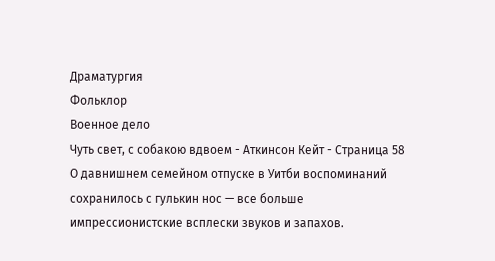Драматургия
Фольклор
Военное дело
Чуть свет, с собакою вдвоем - Аткинсон Кейт - Страница 58
О давнишнем семейном отпуске в Уитби воспоминаний сохранилось с гулькин нос — все больше импрессионистские всплески звуков и запахов.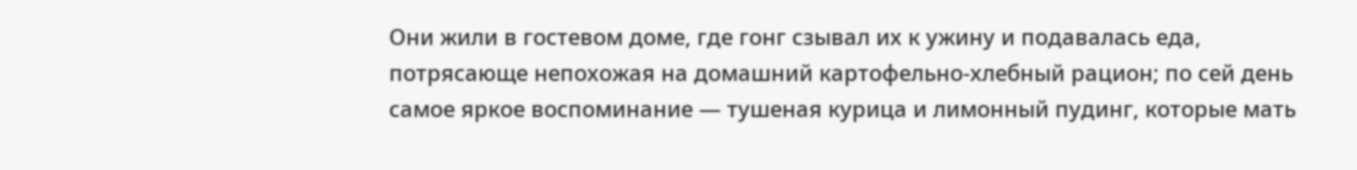Они жили в гостевом доме, где гонг сзывал их к ужину и подавалась еда, потрясающе непохожая на домашний картофельно-хлебный рацион; по сей день самое яркое воспоминание — тушеная курица и лимонный пудинг, которые мать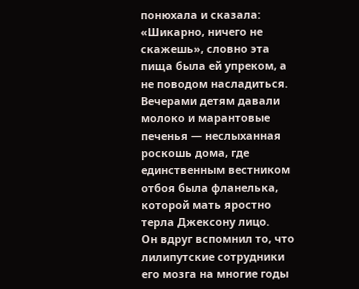понюхала и сказала: «Шикарно, ничего не скажешь», словно эта пища была ей упреком, а не поводом насладиться.
Вечерами детям давали молоко и марантовые печенья — неслыханная роскошь дома, где единственным вестником отбоя была фланелька, которой мать яростно терла Джексону лицо.
Он вдруг вспомнил то, что лилипутские сотрудники его мозга на многие годы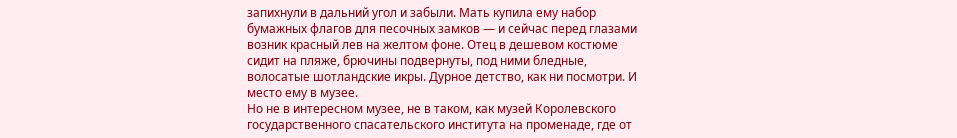запихнули в дальний угол и забыли. Мать купила ему набор бумажных флагов для песочных замков — и сейчас перед глазами возник красный лев на желтом фоне. Отец в дешевом костюме сидит на пляже, брючины подвернуты, под ними бледные, волосатые шотландские икры. Дурное детство, как ни посмотри. И место ему в музее.
Но не в интересном музее, не в таком, как музей Королевского государственного спасательского института на променаде, где от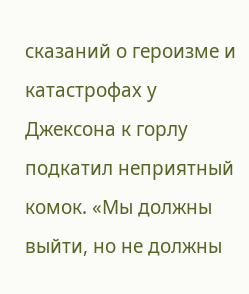сказаний о героизме и катастрофах у Джексона к горлу подкатил неприятный комок. «Мы должны выйти, но не должны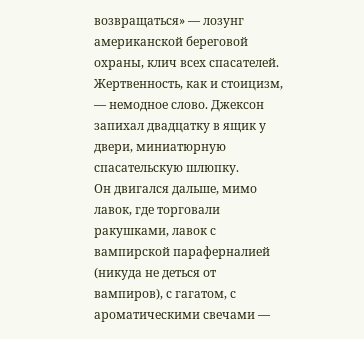возвращаться» — лозунг американской береговой охраны, клич всех спасателей. Жертвенность, как и стоицизм, — немодное слово. Джексон запихал двадцатку в ящик у двери, миниатюрную спасательскую шлюпку.
Он двигался дальше, мимо лавок, где торговали ракушками, лавок с вампирской параферналией (никуда не деться от вампиров), с гагатом, с ароматическими свечами —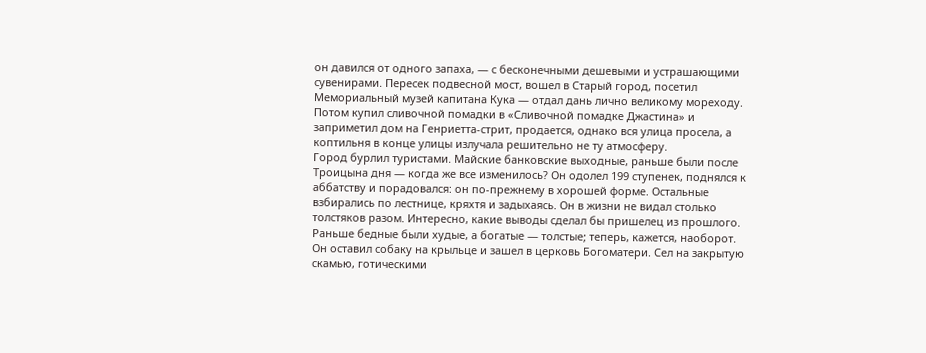он давился от одного запаха, — с бесконечными дешевыми и устрашающими сувенирами. Пересек подвесной мост, вошел в Старый город, посетил Мемориальный музей капитана Кука — отдал дань лично великому мореходу.
Потом купил сливочной помадки в «Сливочной помадке Джастина» и заприметил дом на Генриетта-стрит, продается, однако вся улица просела, а коптильня в конце улицы излучала решительно не ту атмосферу.
Город бурлил туристами. Майские банковские выходные, раньше были после Троицына дня — когда же все изменилось? Он одолел 199 ступенек, поднялся к аббатству и порадовался: он по-прежнему в хорошей форме. Остальные взбирались по лестнице, кряхтя и задыхаясь. Он в жизни не видал столько толстяков разом. Интересно, какие выводы сделал бы пришелец из прошлого. Раньше бедные были худые, а богатые — толстые; теперь, кажется, наоборот.
Он оставил собаку на крыльце и зашел в церковь Богоматери. Сел на закрытую скамью, готическими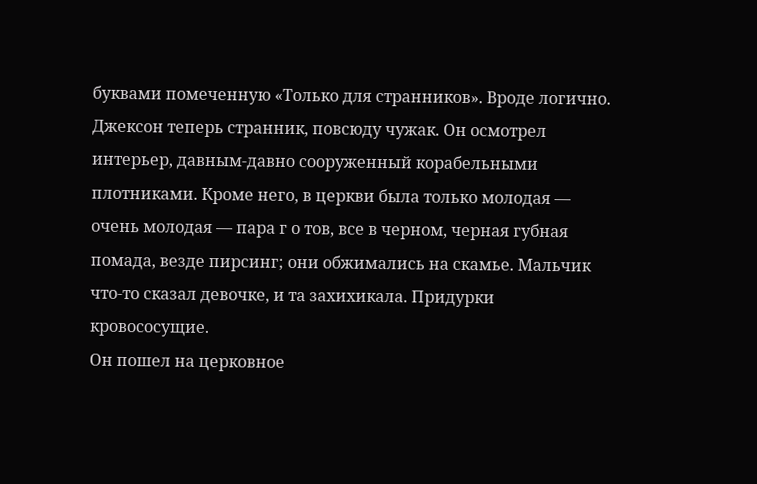буквами помеченную «Только для странников». Вроде логично. Джексон теперь странник, повсюду чужак. Он осмотрел интерьер, давным-давно сооруженный корабельными плотниками. Кроме него, в церкви была только молодая — очень молодая — пара г о тов, все в черном, черная губная помада, везде пирсинг; они обжимались на скамье. Мальчик что-то сказал девочке, и та захихикала. Придурки кровососущие.
Он пошел на церковное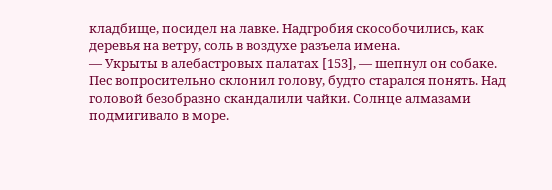кладбище, посидел на лавке. Надгробия скособочились, как деревья на ветру, соль в воздухе разъела имена.
— Укрыты в алебастровых палатах [153], — шепнул он собаке.
Пес вопросительно склонил голову, будто старался понять. Над головой безобразно скандалили чайки. Солнце алмазами подмигивало в море.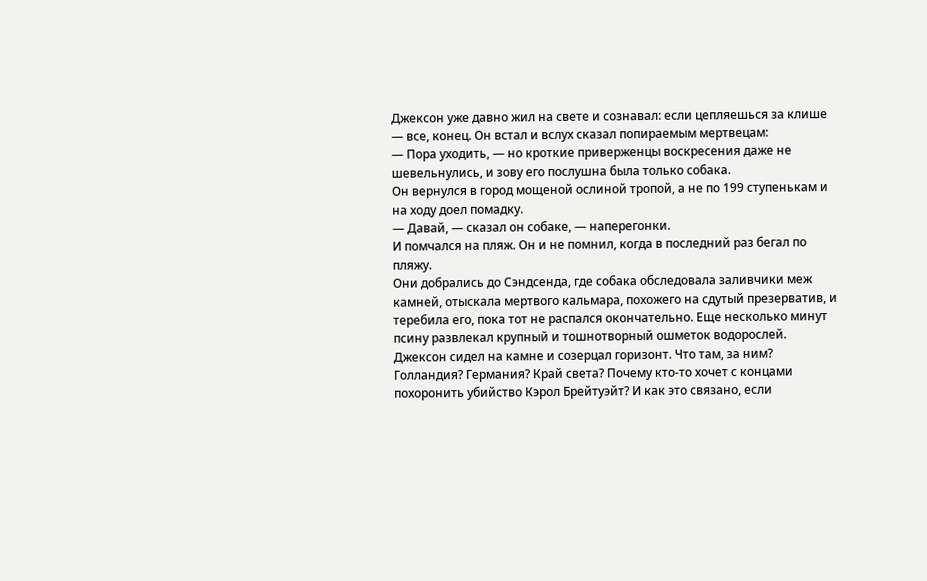Джексон уже давно жил на свете и сознавал: если цепляешься за клише — все, конец. Он встал и вслух сказал попираемым мертвецам:
— Пора уходить, — но кроткие приверженцы воскресения даже не шевельнулись, и зову его послушна была только собака.
Он вернулся в город мощеной ослиной тропой, а не по 199 ступенькам и на ходу доел помадку.
— Давай, — сказал он собаке, — наперегонки.
И помчался на пляж. Он и не помнил, когда в последний раз бегал по пляжу.
Они добрались до Сэндсенда, где собака обследовала заливчики меж камней, отыскала мертвого кальмара, похожего на сдутый презерватив, и теребила его, пока тот не распался окончательно. Еще несколько минут псину развлекал крупный и тошнотворный ошметок водорослей. Джексон сидел на камне и созерцал горизонт. Что там, за ним? Голландия? Германия? Край света? Почему кто-то хочет с концами похоронить убийство Кэрол Брейтуэйт? И как это связано, если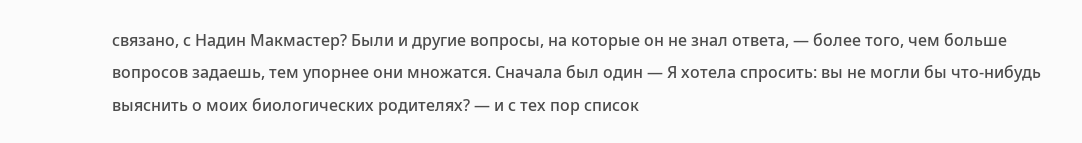связано, с Надин Макмастер? Были и другие вопросы, на которые он не знал ответа, — более того, чем больше вопросов задаешь, тем упорнее они множатся. Сначала был один — Я хотела спросить: вы не могли бы что-нибудь выяснить о моих биологических родителях? — и с тех пор список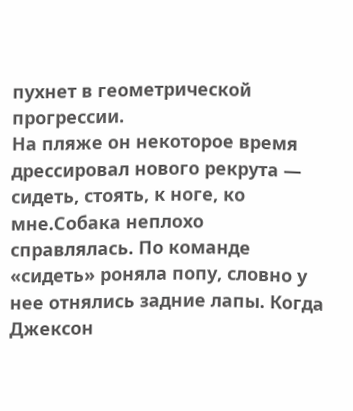пухнет в геометрической прогрессии.
На пляже он некоторое время дрессировал нового рекрута — сидеть, стоять, к ноге, ко мне.Собака неплохо справлялась. По команде «сидеть» роняла попу, словно у нее отнялись задние лапы. Когда Джексон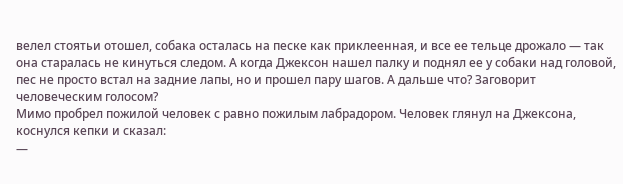велел стоятьи отошел, собака осталась на песке как приклеенная, и все ее тельце дрожало — так она старалась не кинуться следом. А когда Джексон нашел палку и поднял ее у собаки над головой, пес не просто встал на задние лапы, но и прошел пару шагов. А дальше что? Заговорит человеческим голосом?
Мимо пробрел пожилой человек с равно пожилым лабрадором. Человек глянул на Джексона, коснулся кепки и сказал:
—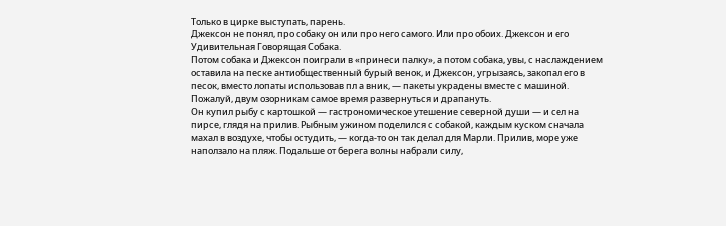Только в цирке выступать, парень.
Джексон не понял, про собаку он или про него самого. Или про обоих. Джексон и его Удивительная Говорящая Собака.
Потом собака и Джексон поиграли в «принеси палку», а потом собака, увы, с наслаждением оставила на песке антиобщественный бурый венок, и Джексон, угрызаясь, закопал его в песок, вместо лопаты использовав пл а вник, — пакеты украдены вместе с машиной.
Пожалуй, двум озорникам самое время развернуться и драпануть.
Он купил рыбу с картошкой — гастрономическое утешение северной души — и сел на пирсе, глядя на прилив. Рыбным ужином поделился с собакой, каждым куском сначала махал в воздухе, чтобы остудить, — когда-то он так делал для Марли. Прилив, море уже наползало на пляж. Подальше от берега волны набрали силу,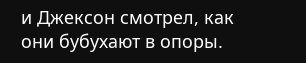и Джексон смотрел, как они бубухают в опоры.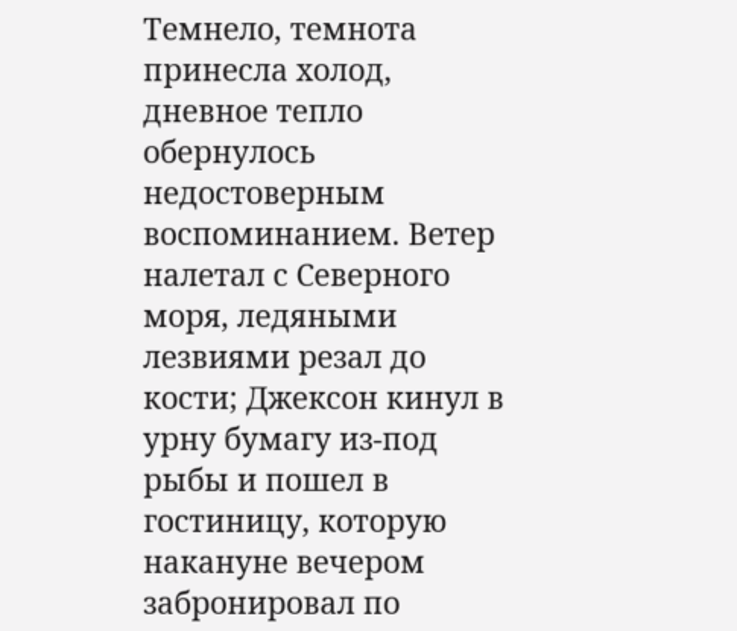Темнело, темнота принесла холод, дневное тепло обернулось недостоверным воспоминанием. Ветер налетал с Северного моря, ледяными лезвиями резал до кости; Джексон кинул в урну бумагу из-под рыбы и пошел в гостиницу, которую накануне вечером забронировал по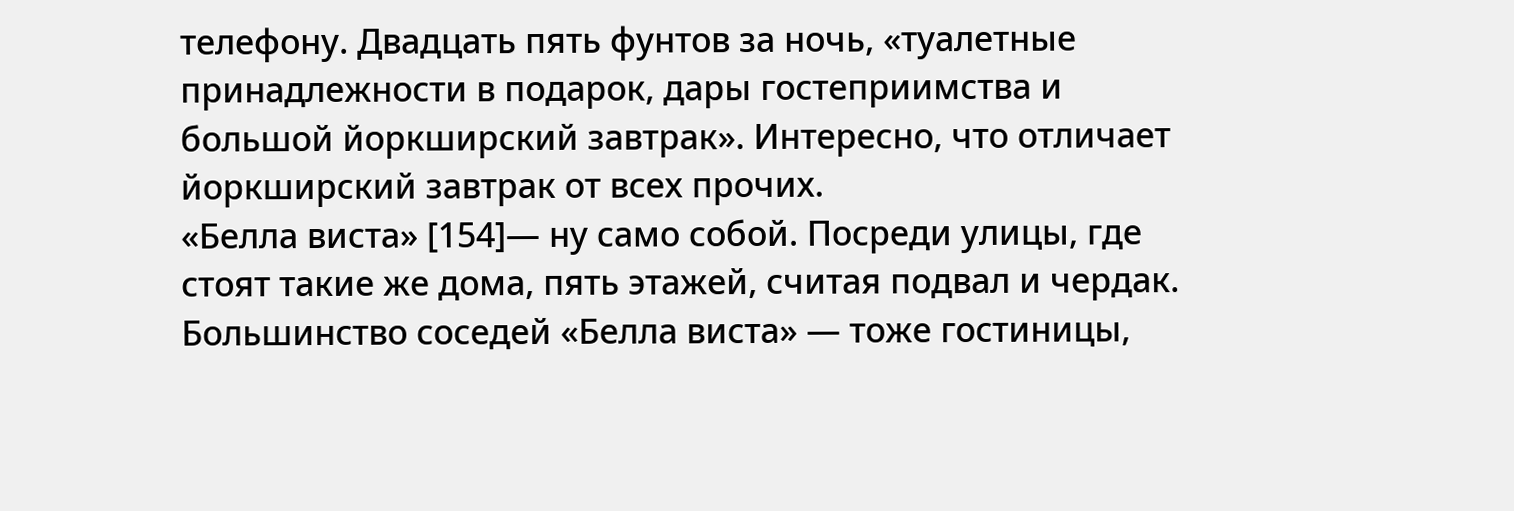телефону. Двадцать пять фунтов за ночь, «туалетные принадлежности в подарок, дары гостеприимства и большой йоркширский завтрак». Интересно, что отличает йоркширский завтрак от всех прочих.
«Белла виста» [154]— ну само собой. Посреди улицы, где стоят такие же дома, пять этажей, считая подвал и чердак. Большинство соседей «Белла виста» — тоже гостиницы,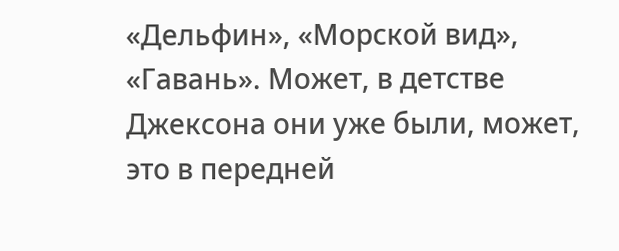«Дельфин», «Морской вид», «Гавань». Может, в детстве Джексона они уже были, может, это в передней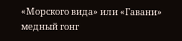«Морского вида» или «Гавани» медный гонг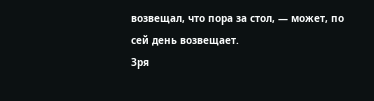возвещал, что пора за стол, — может, по сей день возвещает.
Зря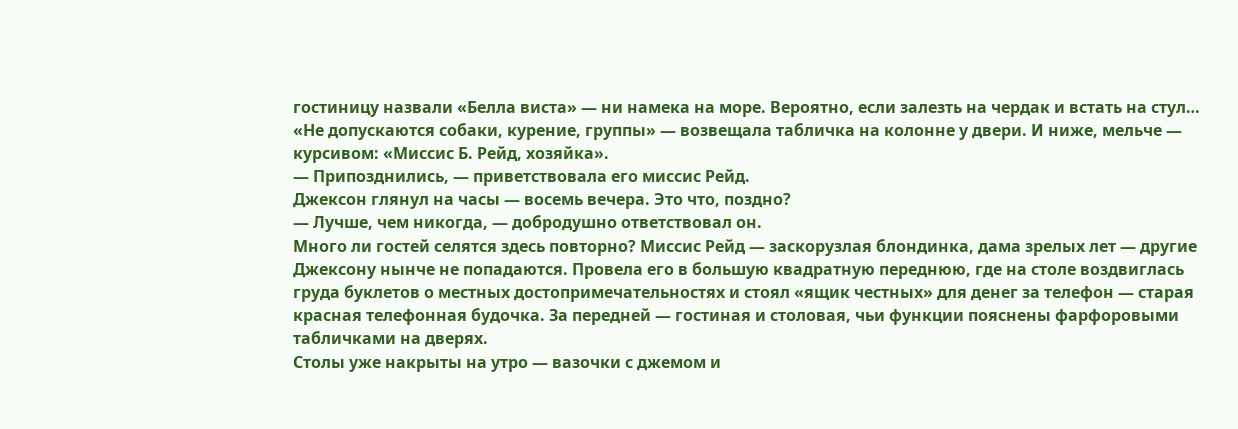гостиницу назвали «Белла виста» — ни намека на море. Вероятно, если залезть на чердак и встать на стул… «Не допускаются собаки, курение, группы» — возвещала табличка на колонне у двери. И ниже, мельче — курсивом: «Миссис Б. Рейд, хозяйка».
— Припозднились, — приветствовала его миссис Рейд.
Джексон глянул на часы — восемь вечера. Это что, поздно?
— Лучше, чем никогда, — добродушно ответствовал он.
Много ли гостей селятся здесь повторно? Миссис Рейд — заскорузлая блондинка, дама зрелых лет — другие Джексону нынче не попадаются. Провела его в большую квадратную переднюю, где на столе воздвиглась груда буклетов о местных достопримечательностях и стоял «ящик честных» для денег за телефон — старая красная телефонная будочка. За передней — гостиная и столовая, чьи функции пояснены фарфоровыми табличками на дверях.
Столы уже накрыты на утро — вазочки с джемом и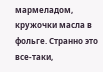мармеладом, кружочки масла в фольге. Странно это все-таки,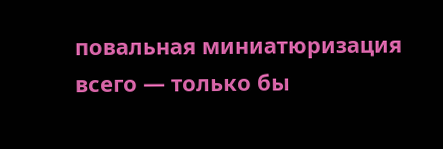повальная миниатюризация всего — только бы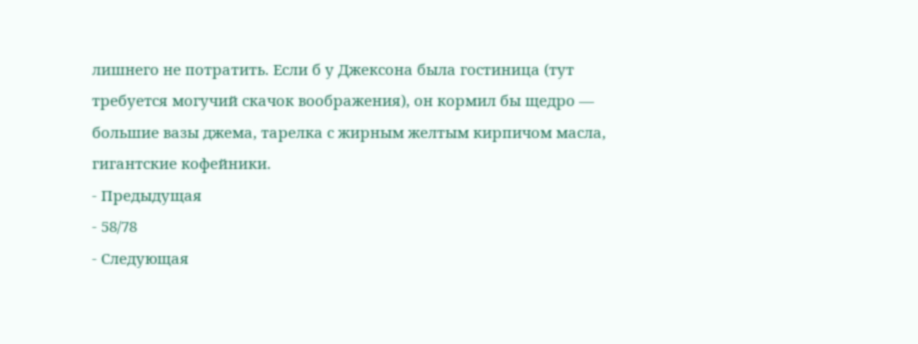лишнего не потратить. Если б у Джексона была гостиница (тут требуется могучий скачок воображения), он кормил бы щедро — большие вазы джема, тарелка с жирным желтым кирпичом масла, гигантские кофейники.
- Предыдущая
- 58/78
- Следующая